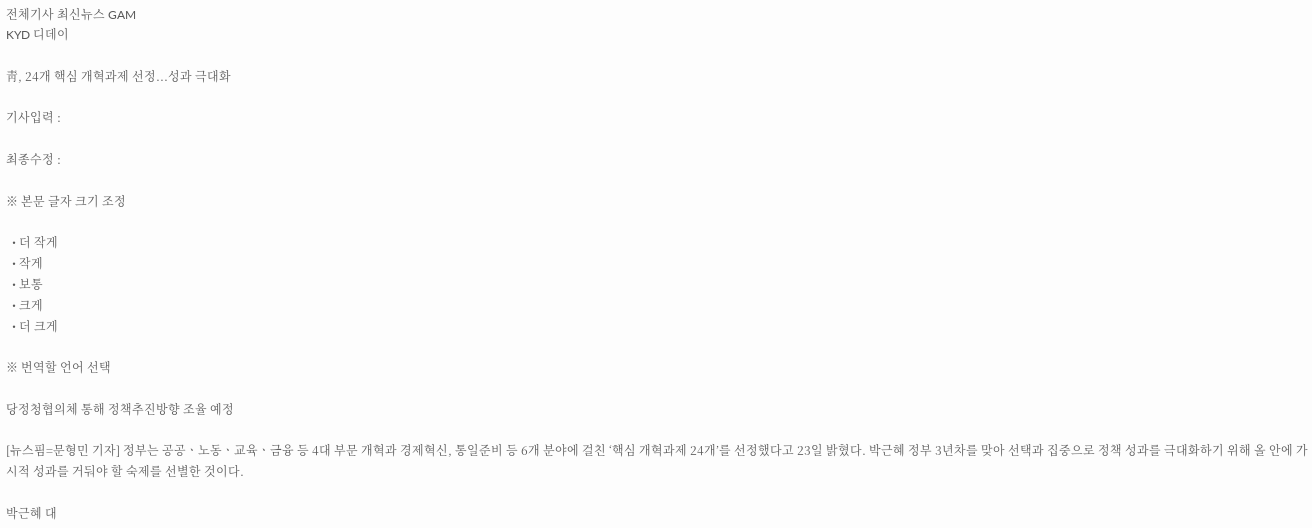전체기사 최신뉴스 GAM
KYD 디데이

靑, 24개 핵심 개혁과제 선정...성과 극대화

기사입력 :

최종수정 :

※ 본문 글자 크기 조정

  • 더 작게
  • 작게
  • 보통
  • 크게
  • 더 크게

※ 번역할 언어 선택

당정청협의체 통해 정책추진방향 조율 예정

[뉴스핌=문형민 기자] 정부는 공공ㆍ노동ㆍ교육ㆍ금융 등 4대 부문 개혁과 경제혁신, 통일준비 등 6개 분야에 걸친 ‘핵심 개혁과제 24개’를 선정했다고 23일 밝혔다. 박근혜 정부 3년차를 맞아 선택과 집중으로 정책 성과를 극대화하기 위해 올 안에 가시적 성과를 거둬야 할 숙제를 선별한 것이다.

박근혜 대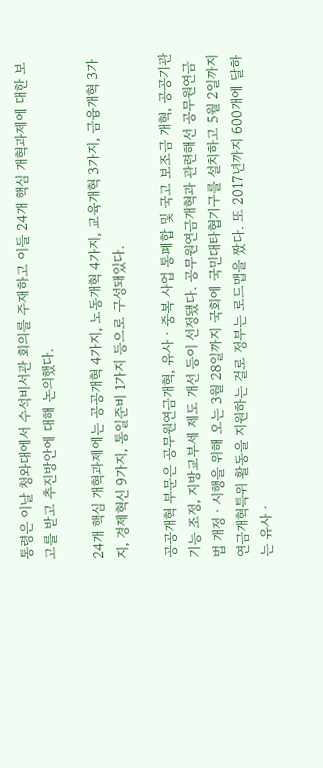통령은 이날 청와대에서 수석비서관 회의를 주재하고 이들 24개 핵심 개혁과제에 대한 보고를 받고 추진방안에 대해 논의했다.

24개 핵심 개혁과제에는 공공개혁 4가지, 노동개혁 4가지, 교육개혁 3가지, 금융개혁 3가지, 경제혁신 9가지, 통일준비 1가지 등으로 구성돼있다.

공공개혁 부문은 공무원연금개혁, 유사ㆍ중복 사업 통폐합 및 국고 보조금 개혁, 공공기관 기능 조정, 지방교부세 제도 개선 등이 선정됐다. 공무원연금개혁과 관련해선 공무원연금법 개정ㆍ시행을 위해 오는 3월 28일까지 국회에 국민대타협기구를 설치하고 5월 2일까지 연금개혁특위 활동을 지원하는 걸로 정부는 로드맵을 짰다. 또 2017년까지 600개에 달하는 유사ㆍ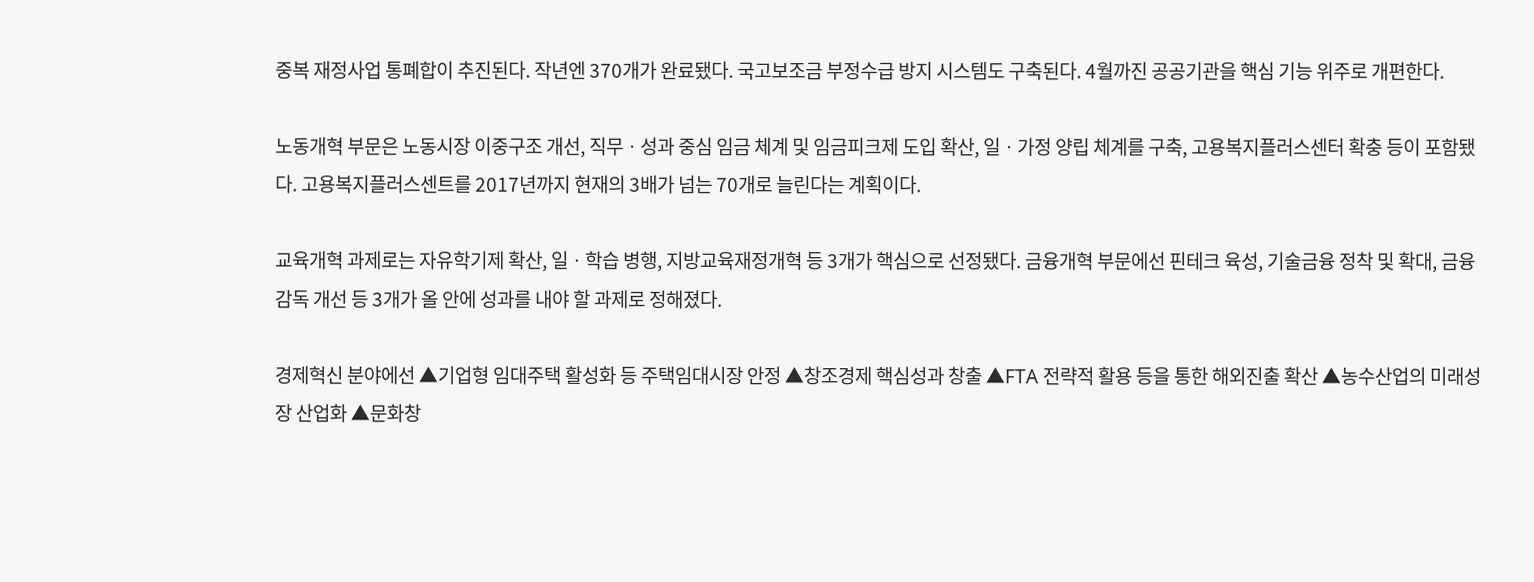중복 재정사업 통폐합이 추진된다. 작년엔 370개가 완료됐다. 국고보조금 부정수급 방지 시스템도 구축된다. 4월까진 공공기관을 핵심 기능 위주로 개편한다.

노동개혁 부문은 노동시장 이중구조 개선, 직무ㆍ성과 중심 임금 체계 및 임금피크제 도입 확산, 일ㆍ가정 양립 체계를 구축, 고용복지플러스센터 확충 등이 포함됐다. 고용복지플러스센트를 2017년까지 현재의 3배가 넘는 70개로 늘린다는 계획이다.

교육개혁 과제로는 자유학기제 확산, 일ㆍ학습 병행, 지방교육재정개혁 등 3개가 핵심으로 선정됐다. 금융개혁 부문에선 핀테크 육성, 기술금융 정착 및 확대, 금융감독 개선 등 3개가 올 안에 성과를 내야 할 과제로 정해졌다.

경제혁신 분야에선 ▲기업형 임대주택 활성화 등 주택임대시장 안정 ▲창조경제 핵심성과 창출 ▲FTA 전략적 활용 등을 통한 해외진출 확산 ▲농수산업의 미래성장 산업화 ▲문화창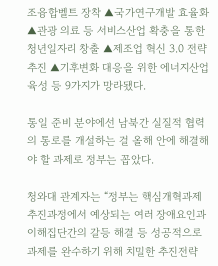조융합벨트 장착 ▲국가연구개발 효율화 ▲관광 의료 등 서비스산업 확충을 통한 청년일자리 창출 ▲제조업 혁신 3.0 전략 추진 ▲기후변화 대응을 위한 에너지산업 육성 등 9가지가 망라됐다.

통일 준비 분야에선 남북간 실질적 협력의 통로를 개설하는 걸 올해 안에 해결해야 할 과제로 정부는 꼽았다.

청와대 관계자는 “정부는 핵심개혁과제 추진과정에서 예상되는 여러 장애요인과 이해집단간의 갈등 해결 등 성공적으로 과제를 완수하기 위해 치밀한 추진전략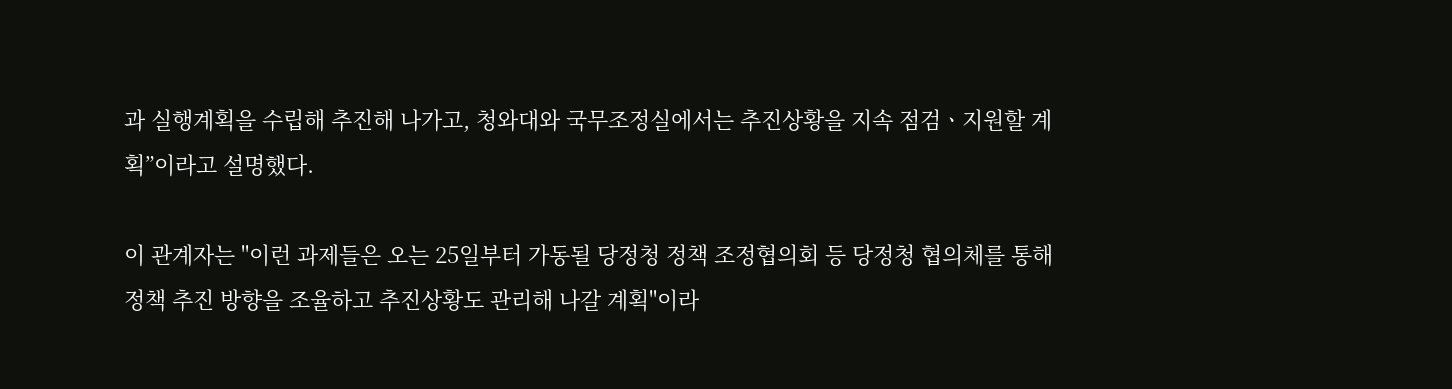과 실행계획을 수립해 추진해 나가고, 청와대와 국무조정실에서는 추진상황을 지속 점검ㆍ지원할 계획”이라고 설명했다.

이 관계자는 "이런 과제들은 오는 25일부터 가동될 당정청 정책 조정협의회 등 당정청 협의체를 통해 정책 추진 방향을 조율하고 추진상황도 관리해 나갈 계획"이라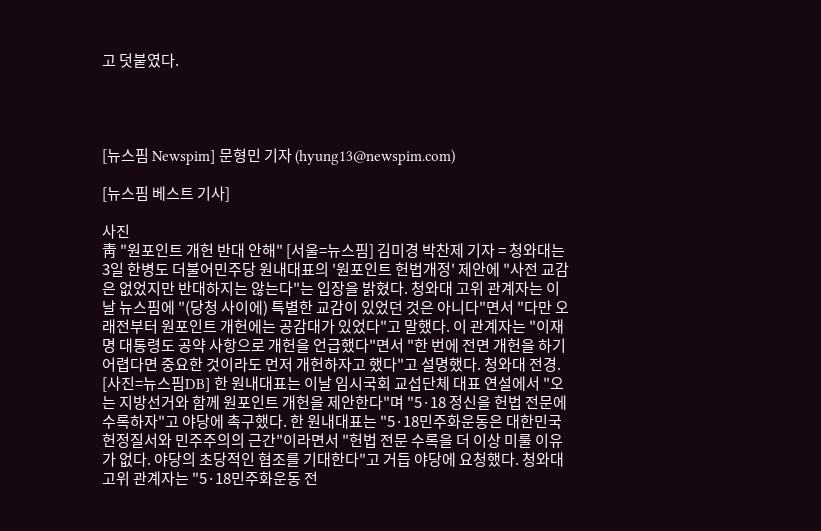고 덧붙였다.




[뉴스핌 Newspim] 문형민 기자 (hyung13@newspim.com)

[뉴스핌 베스트 기사]

사진
靑 "원포인트 개헌 반대 안해" [서울=뉴스핌] 김미경 박찬제 기자 = 청와대는 3일 한병도 더불어민주당 원내대표의 '원포인트 헌법개정' 제안에 "사전 교감은 없었지만 반대하지는 않는다"는 입장을 밝혔다. 청와대 고위 관계자는 이날 뉴스핌에 "(당청 사이에) 특별한 교감이 있었던 것은 아니다"면서 "다만 오래전부터 원포인트 개헌에는 공감대가 있었다"고 말했다. 이 관계자는 "이재명 대통령도 공약 사항으로 개헌을 언급했다"면서 "한 번에 전면 개헌을 하기 어렵다면 중요한 것이라도 먼저 개헌하자고 했다"고 설명했다. 청와대 전경. [사진=뉴스핌DB] 한 원내대표는 이날 임시국회 교섭단체 대표 연설에서 "오는 지방선거와 함께 원포인트 개헌을 제안한다"며 "5·18 정신을 헌법 전문에 수록하자"고 야당에 촉구했다. 한 원내대표는 "5·18민주화운동은 대한민국 헌정질서와 민주주의의 근간"이라면서 "헌법 전문 수록을 더 이상 미룰 이유가 없다. 야당의 초당적인 협조를 기대한다"고 거듭 야당에 요청했다. 청와대 고위 관계자는 "5·18민주화운동 전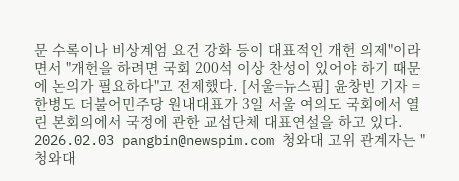문 수록이나 비상계엄 요건 강화 등이 대표적인 개헌 의제"이라면서 "개헌을 하려면 국회 200석 이상 찬성이 있어야 하기 때문에 논의가 필요하다"고 전제했다. [서울=뉴스핌] 윤창빈 기자 = 한병도 더불어민주당 원내대표가 3일 서울 여의도 국회에서 열린 본회의에서 국정에 관한 교섭단체 대표연설을 하고 있다. 2026.02.03 pangbin@newspim.com 청와대 고위 관계자는 "청와대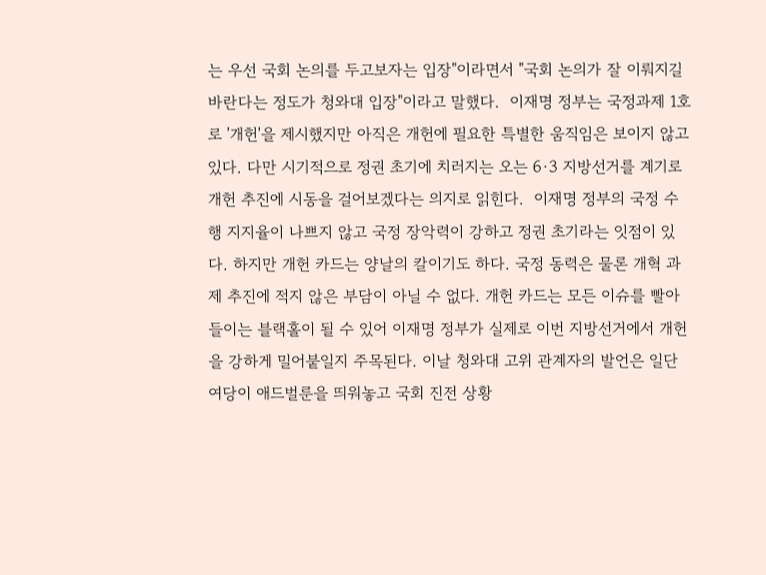는 우선 국회 논의를 두고보자는 입장"이라면서 "국회 논의가 잘 이뤄지길 바란다는 정도가 청와대 입장"이라고 말했다.  이재명 정부는 국정과제 1호로 '개헌'을 제시했지만 아직은 개헌에 필요한 특별한 움직임은 보이지 않고 있다. 다만 시기적으로 정권 초기에 치러지는 오는 6·3 지방선거를 계기로 개헌 추진에 시동을 걸어보겠다는 의지로 읽힌다.  이재명 정부의 국정 수행 지지율이 나쁘지 않고 국정 장악력이 강하고 정권 초기라는 잇점이 있다. 하지만 개헌 카드는 양날의 칼이기도 하다. 국정 동력은 물론 개혁 과제 추진에 적지 않은 부담이 아닐 수 없다. 개헌 카드는 모든 이슈를 빨아들이는 블랙홀이 될 수 있어 이재명 정부가 실제로 이번 지방선거에서 개헌을 강하게 밀어붙일지 주목된다. 이날 청와대 고위 관계자의 발언은 일단 여당이 애드벌룬을 띄워놓고 국회 진전 상황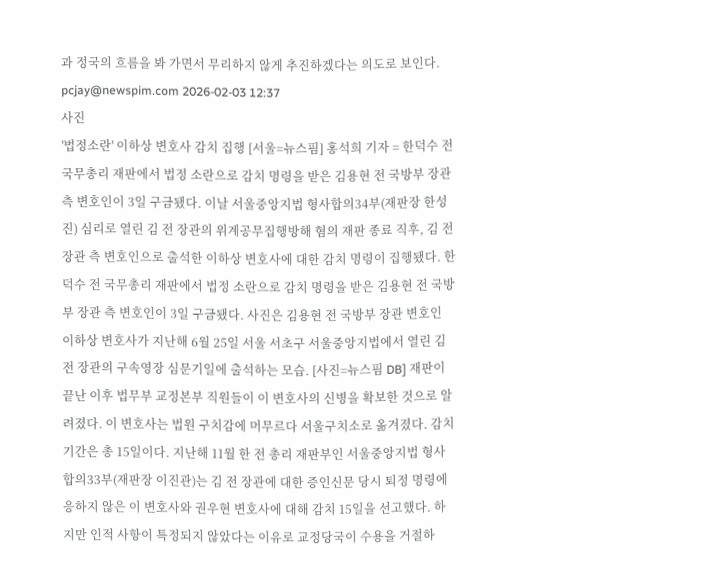과 정국의 흐름을 봐 가면서 무리하지 않게 추진하겠다는 의도로 보인다.  pcjay@newspim.com 2026-02-03 12:37
사진
'법정소란' 이하상 변호사 감치 집행 [서울=뉴스핌] 홍석희 기자 = 한덕수 전 국무총리 재판에서 법정 소란으로 감치 명령을 받은 김용현 전 국방부 장관 측 변호인이 3일 구금됐다. 이날 서울중앙지법 형사합의34부(재판장 한성진) 심리로 열린 김 전 장관의 위계공무집행방해 혐의 재판 종료 직후, 김 전 장관 측 변호인으로 출석한 이하상 변호사에 대한 감치 명령이 집행됐다. 한덕수 전 국무총리 재판에서 법정 소란으로 감치 명령을 받은 김용현 전 국방부 장관 측 변호인이 3일 구금됐다. 사진은 김용현 전 국방부 장관 변호인 이하상 변호사가 지난해 6월 25일 서울 서초구 서울중앙지법에서 열린 김 전 장관의 구속영장 심문기일에 출석하는 모습. [사진=뉴스핌 DB] 재판이 끝난 이후 법무부 교정본부 직원들이 이 변호사의 신병을 확보한 것으로 알려졌다. 이 변호사는 법원 구치감에 머무르다 서울구치소로 옮겨졌다. 감치 기간은 총 15일이다. 지난해 11월 한 전 총리 재판부인 서울중앙지법 형사합의33부(재판장 이진관)는 김 전 장관에 대한 증인신문 당시 퇴정 명령에 응하지 않은 이 변호사와 권우현 변호사에 대해 감치 15일을 선고했다. 하지만 인적 사항이 특정되지 않았다는 이유로 교정당국이 수용을 거절하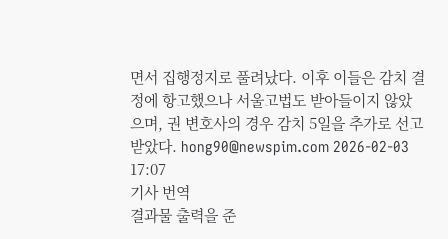면서 집행정지로 풀려났다. 이후 이들은 감치 결정에 항고했으나 서울고법도 받아들이지 않았으며, 권 변호사의 경우 감치 5일을 추가로 선고받았다. hong90@newspim.com 2026-02-03 17:07
기사 번역
결과물 출력을 준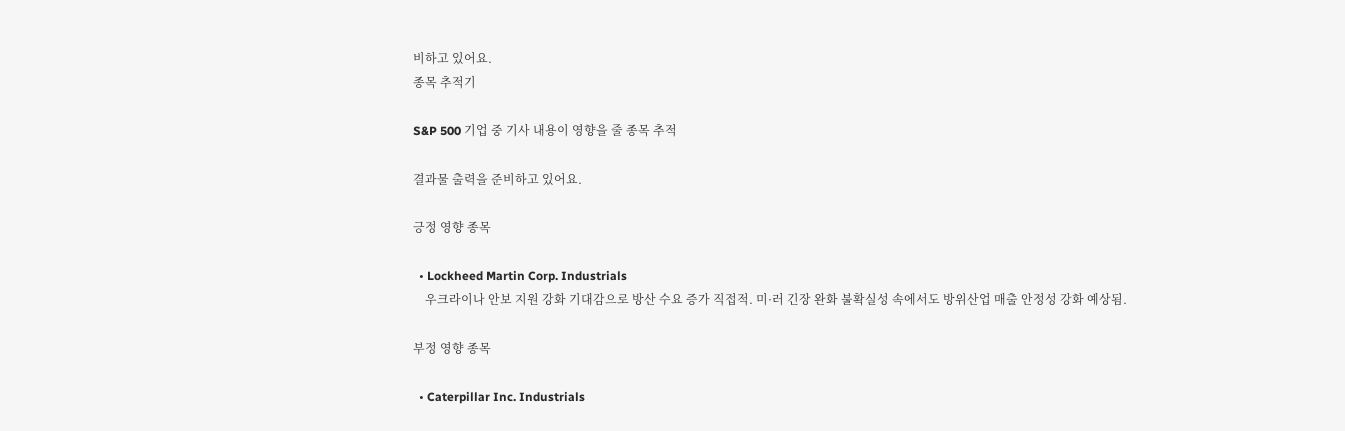비하고 있어요.
종목 추적기

S&P 500 기업 중 기사 내용이 영향을 줄 종목 추적

결과물 출력을 준비하고 있어요.

긍정 영향 종목

  • Lockheed Martin Corp. Industrials
    우크라이나 안보 지원 강화 기대감으로 방산 수요 증가 직접적. 미·러 긴장 완화 불확실성 속에서도 방위산업 매출 안정성 강화 예상됨.

부정 영향 종목

  • Caterpillar Inc. Industrials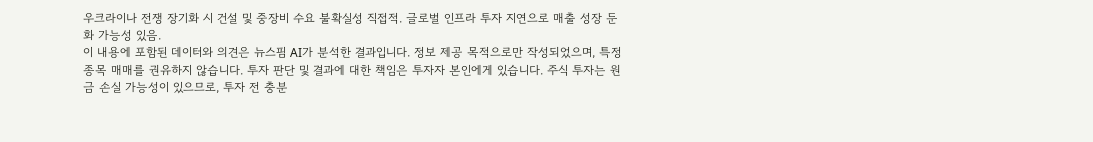우크라이나 전쟁 장기화 시 건설 및 중장비 수요 불확실성 직접적. 글로벌 인프라 투자 지연으로 매출 성장 둔화 가능성 있음.
이 내용에 포함된 데이터와 의견은 뉴스핌 AI가 분석한 결과입니다. 정보 제공 목적으로만 작성되었으며, 특정 종목 매매를 권유하지 않습니다. 투자 판단 및 결과에 대한 책임은 투자자 본인에게 있습니다. 주식 투자는 원금 손실 가능성이 있으므로, 투자 전 충분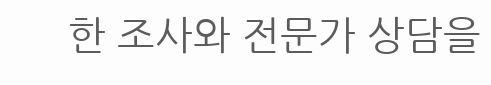한 조사와 전문가 상담을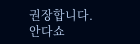권장합니다.
안다쇼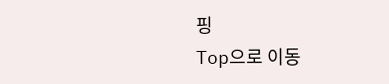핑
Top으로 이동